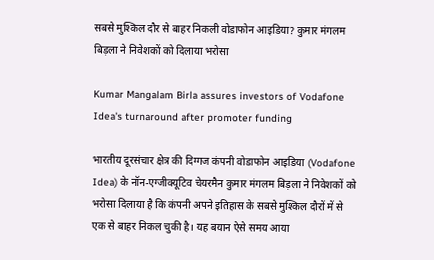सबसे मुश्किल दौर से बाहर निकली वोडाफोन आइडिया? कुमार मंगलम बिड़ला ने निवेशकों को दिलाया भरोसा

Kumar Mangalam Birla assures investors of Vodafone Idea's turnaround after promoter funding

भारतीय दूरसंचार क्षेत्र की दिग्गज कंपनी वोडाफोन आइडिया (Vodafone Idea) के नॉन-एग्जीक्यूटिव चेयरमैन कुमार मंगलम बिड़ला ने निवेशकों को भरोसा दिलाया है कि कंपनी अपने इतिहास के सबसे मुश्किल दौरों में से एक से बाहर निकल चुकी है। यह बयान ऐसे समय आया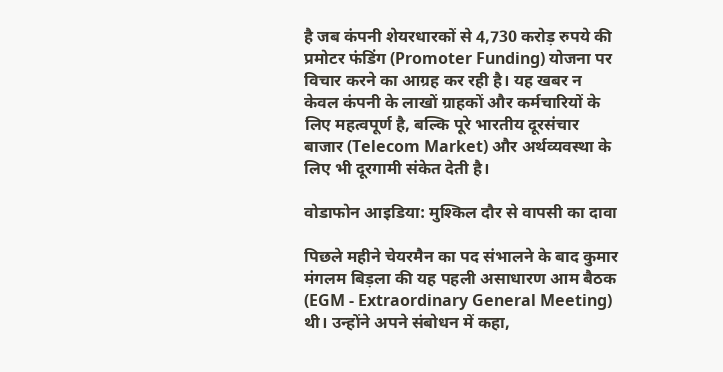है जब कंपनी शेयरधारकों से 4,730 करोड़ रुपये की प्रमोटर फंडिंग (Promoter Funding) योजना पर विचार करने का आग्रह कर रही है। यह खबर न केवल कंपनी के लाखों ग्राहकों और कर्मचारियों के लिए महत्वपूर्ण है, बल्कि पूरे भारतीय दूरसंचार बाजार (Telecom Market) और अर्थव्यवस्था के लिए भी दूरगामी संकेत देती है।

वोडाफोन आइडिया: मुश्किल दौर से वापसी का दावा

पिछले महीने चेयरमैन का पद संभालने के बाद कुमार मंगलम बिड़ला की यह पहली असाधारण आम बैठक (EGM - Extraordinary General Meeting) थी। उन्होंने अपने संबोधन में कहा,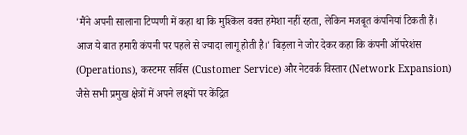'मैंने अपनी सालाना टिप्पणी में कहा था कि मुश्किल वक्त हमेशा नहीं रहता, लेकिन मजबूत कंपनियां टिकती हैं। आज ये बात हमारी कंपनी पर पहले से ज्यादा लागू होती है।' बिड़ला ने जोर देकर कहा कि कंपनी ऑपरेशंस (Operations), कस्टमर सर्विस (Customer Service) और नेटवर्क विस्तार (Network Expansion) जैसे सभी प्रमुख क्षेत्रों में अपने लक्ष्यों पर केंद्रित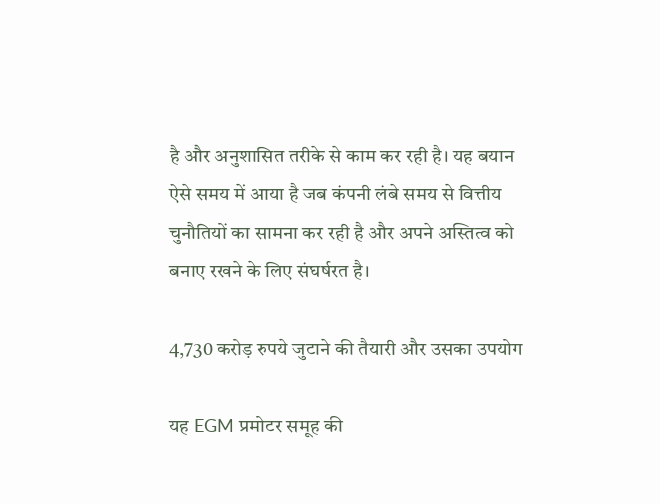है और अनुशासित तरीके से काम कर रही है। यह बयान ऐसे समय में आया है जब कंपनी लंबे समय से वित्तीय चुनौतियों का सामना कर रही है और अपने अस्तित्व को बनाए रखने के लिए संघर्षरत है।

4,730 करोड़ रुपये जुटाने की तैयारी और उसका उपयोग

यह EGM प्रमोटर समूह की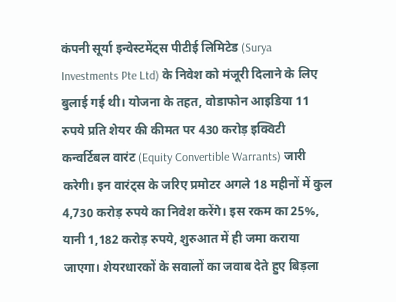कंपनी सूर्या इन्वेस्टमेंट्स पीटीई लिमिटेड (Surya Investments Pte Ltd) के निवेश को मंजूरी दिलाने के लिए बुलाई गई थी। योजना के तहत, वोडाफोन आइडिया 11 रुपये प्रति शेयर की कीमत पर 430 करोड़ इक्विटी कन्वर्टिबल वारंट (Equity Convertible Warrants) जारी करेगी। इन वारंट्स के जरिए प्रमोटर अगले 18 महीनों में कुल 4,730 करोड़ रुपये का निवेश करेंगे। इस रकम का 25%, यानी 1,182 करोड़ रुपये, शुरुआत में ही जमा कराया जाएगा। शेयरधारकों के सवालों का जवाब देते हुए बिड़ला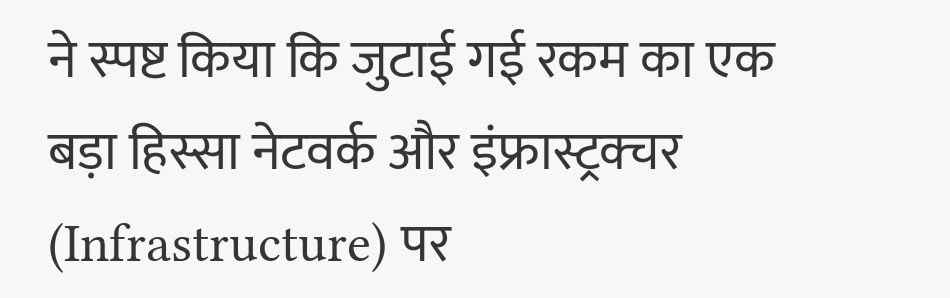ने स्पष्ट किया कि जुटाई गई रकम का एक बड़ा हिस्सा नेटवर्क और इंफ्रास्ट्रक्चर (Infrastructure) पर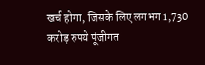खर्च होगा, जिसके लिए लगभग 1,730 करोड़ रुपये पूंजीगत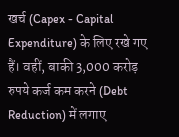खर्च (Capex - Capital Expenditure) के लिए रखे गए हैं। वहीं, बाकी 3,000 करोड़ रुपये कर्ज कम करने (Debt Reduction) में लगाए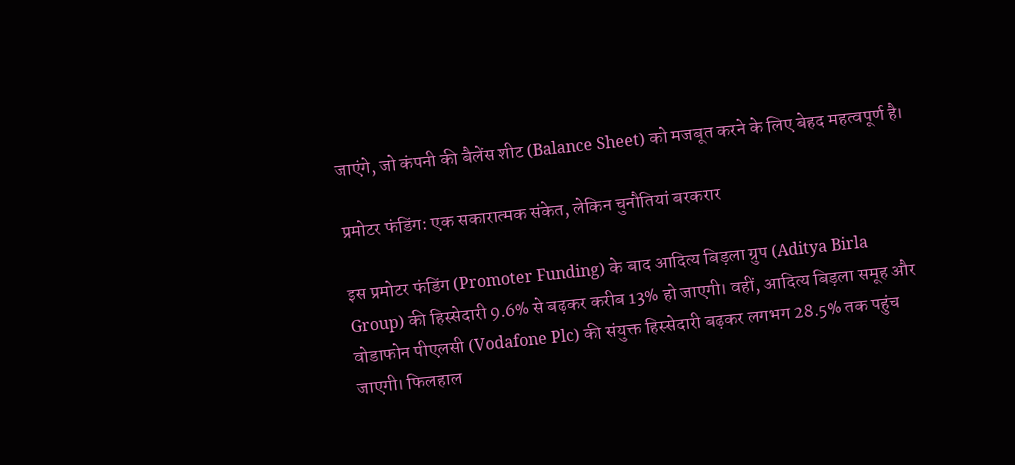जाएंगे, जो कंपनी की बैलेंस शीट (Balance Sheet) को मजबूत करने के लिए बेहद महत्वपूर्ण है।

प्रमोटर फंडिंग: एक सकारात्मक संकेत, लेकिन चुनौतियां बरकरार

इस प्रमोटर फंडिंग (Promoter Funding) के बाद आदित्य बिड़ला ग्रुप (Aditya Birla Group) की हिस्सेदारी 9.6% से बढ़कर करीब 13% हो जाएगी। वहीं, आदित्य बिड़ला समूह और वोडाफोन पीएलसी (Vodafone Plc) की संयुक्त हिस्सेदारी बढ़कर लगभग 28.5% तक पहुंच जाएगी। फिलहाल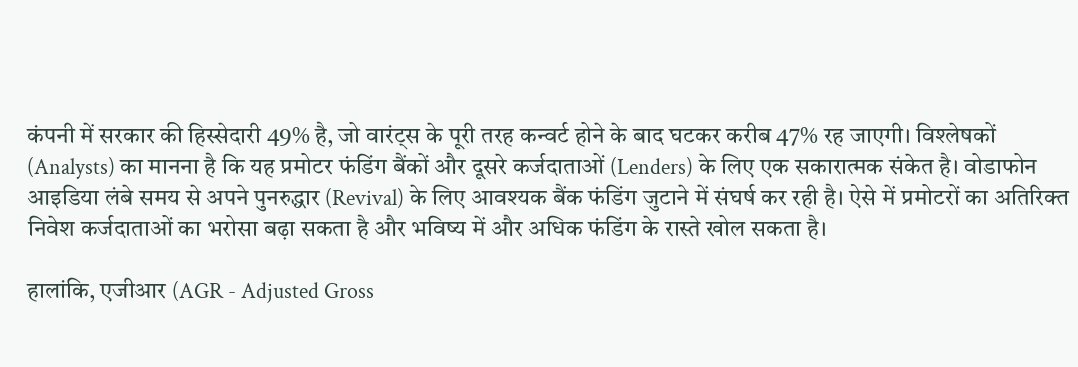कंपनी में सरकार की हिस्सेदारी 49% है, जो वारंट्स के पूरी तरह कन्वर्ट होने के बाद घटकर करीब 47% रह जाएगी। विश्लेषकों (Analysts) का मानना है कि यह प्रमोटर फंडिंग बैंकों और दूसरे कर्जदाताओं (Lenders) के लिए एक सकारात्मक संकेत है। वोडाफोन आइडिया लंबे समय से अपने पुनरुद्धार (Revival) के लिए आवश्यक बैंक फंडिंग जुटाने में संघर्ष कर रही है। ऐसे में प्रमोटरों का अतिरिक्त निवेश कर्जदाताओं का भरोसा बढ़ा सकता है और भविष्य में और अधिक फंडिंग के रास्ते खोल सकता है।

हालांकि, एजीआर (AGR - Adjusted Gross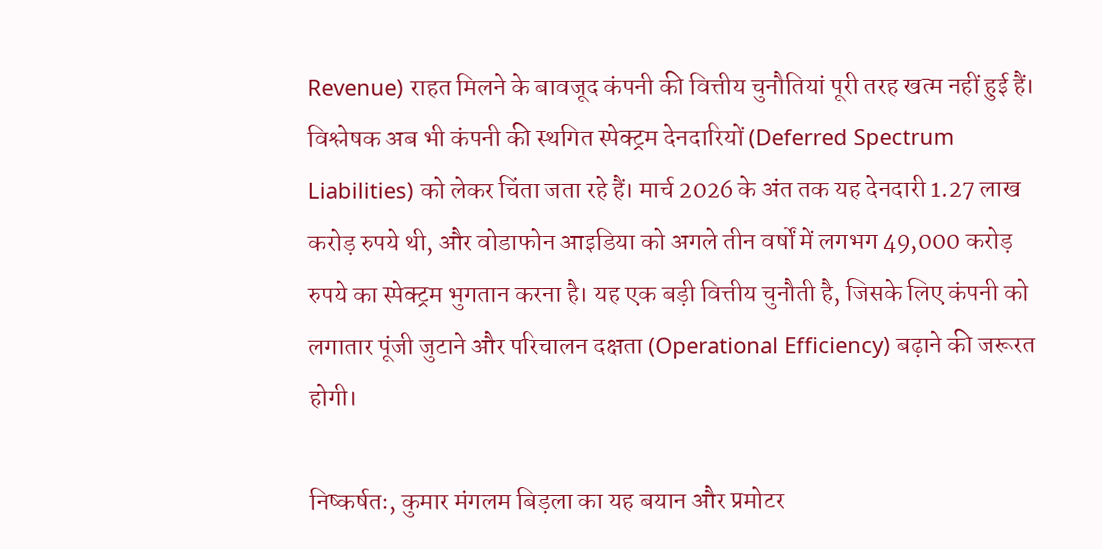Revenue) राहत मिलने के बावजूद कंपनी की वित्तीय चुनौतियां पूरी तरह खत्म नहीं हुई हैं। विश्लेषक अब भी कंपनी की स्थगित स्पेक्ट्रम देनदारियों (Deferred Spectrum Liabilities) को लेकर चिंता जता रहे हैं। मार्च 2026 के अंत तक यह देनदारी 1.27 लाख करोड़ रुपये थी, और वोडाफोन आइडिया को अगले तीन वर्षों में लगभग 49,000 करोड़ रुपये का स्पेक्ट्रम भुगतान करना है। यह एक बड़ी वित्तीय चुनौती है, जिसके लिए कंपनी को लगातार पूंजी जुटाने और परिचालन दक्षता (Operational Efficiency) बढ़ाने की जरूरत होगी।

निष्कर्षतः, कुमार मंगलम बिड़ला का यह बयान और प्रमोटर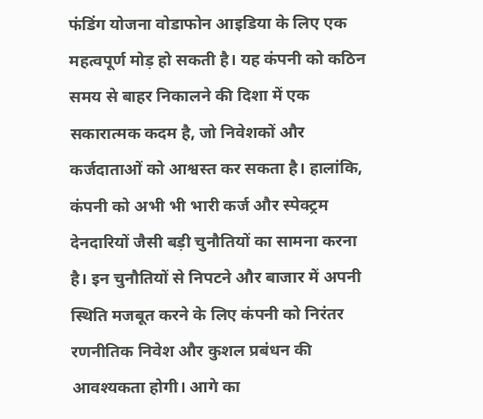फंडिंग योजना वोडाफोन आइडिया के लिए एक महत्वपूर्ण मोड़ हो सकती है। यह कंपनी को कठिन समय से बाहर निकालने की दिशा में एक सकारात्मक कदम है, जो निवेशकों और कर्जदाताओं को आश्वस्त कर सकता है। हालांकि, कंपनी को अभी भी भारी कर्ज और स्पेक्ट्रम देनदारियों जैसी बड़ी चुनौतियों का सामना करना है। इन चुनौतियों से निपटने और बाजार में अपनी स्थिति मजबूत करने के लिए कंपनी को निरंतर रणनीतिक निवेश और कुशल प्रबंधन की आवश्यकता होगी। आगे का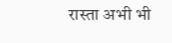रास्ता अभी भी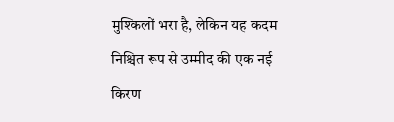मुश्किलों भरा है, लेकिन यह कदम निश्चित रूप से उम्मीद की एक नई किरण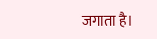जगाता है।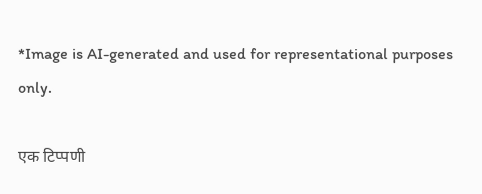*Image is AI-generated and used for representational purposes only.

एक टिप्पणी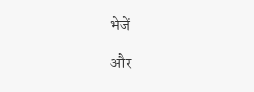भेजें

और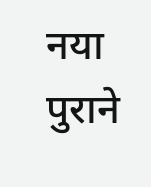नया पुराने